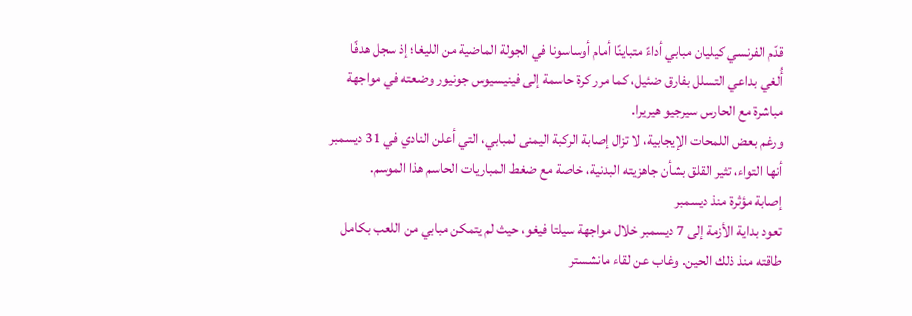قدّم الفرنسي كيليان مبابي أداءً متباينًا أمام أوساسونا في الجولة الماضية من الليغا؛ إذ سجل هدفًا أُلغي بداعي التسلل بفارق ضئيل، كما مرر كرة حاسمة إلى فينيسيوس جونيور وضعته في مواجهة مباشرة مع الحارس سيرجيو هيريرا.
ورغم بعض اللمحات الإيجابية، لا تزال إصابة الركبة اليمنى لمبابي، التي أعلن النادي في 31 ديسمبر أنها التواء، تثير القلق بشأن جاهزيته البدنية، خاصة مع ضغط المباريات الحاسم هذا الموسم.
إصابة مؤثرة منذ ديسمبر
تعود بداية الأزمة إلى 7 ديسمبر خلال مواجهة سيلتا فيغو، حيث لم يتمكن مبابي من اللعب بكامل طاقته منذ ذلك الحين. وغاب عن لقاء مانشستر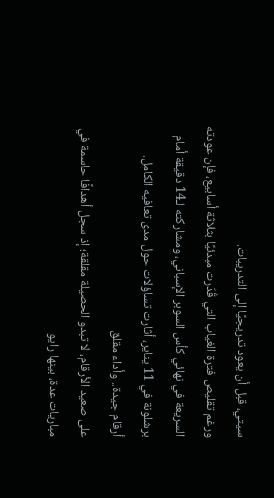سيتي، قبل أن يعود تدريجيًا إلى التدريبات.
ورغم تقليص فترة الغياب التي قُدّرت مبدئيًا بثلاثة أسابيع، فإن عودته السريعة في نهائي كأس السوبر الإسباني، ومشاركته لـ14 دقيقة أمام برشلونة في 11 يناير، أثارت تساؤلات حول مدى تعافيه الكامل.
أرقام جيدة.. وأداء مقلق
على صعيد الأرقام، لا تبدو الحصيلة مقلقة؛ إذ سجل أهدافًا حاسمة في مباريات عدة، بينها رايو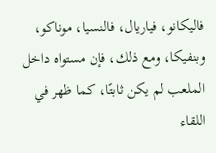فاليكانو، فياريال، فالنسيا، موناكو، وبنفيكا، ومع ذلك، فإن مستواه داخل الملعب لم يكن ثابتًا، كما ظهر في اللقاء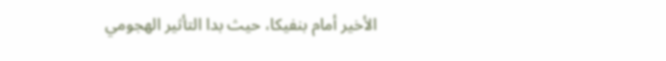الأخير أمام بنفيكا، حيث بدا التأثير الهجومي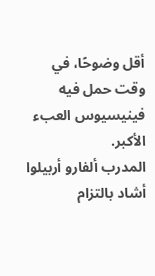أقل وضوحًا، في وقت حمل فيه فينيسيوس العبء الأكبر.
المدرب ألفارو أربيلوا أشاد بالتزام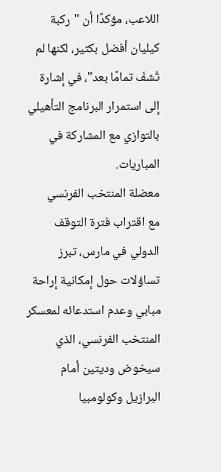اللاعب، مؤكدًا أن "ركبة كيليان أفضل بكثير، لكنها لم تُشفَ تمامًا بعد"، في إشارة إلى استمرار البرنامج التأهيلي بالتوازي مع المشاركة في المباريات.
معضلة المنتخب الفرنسي
مع اقتراب فترة التوقف الدولي في مارس، تبرز تساؤلات حول إمكانية إراحة مبابي وعدم استدعائه لمعسكر المنتخب الفرنسي، الذي سيخوض وديتين أمام البرازيل وكولومبيا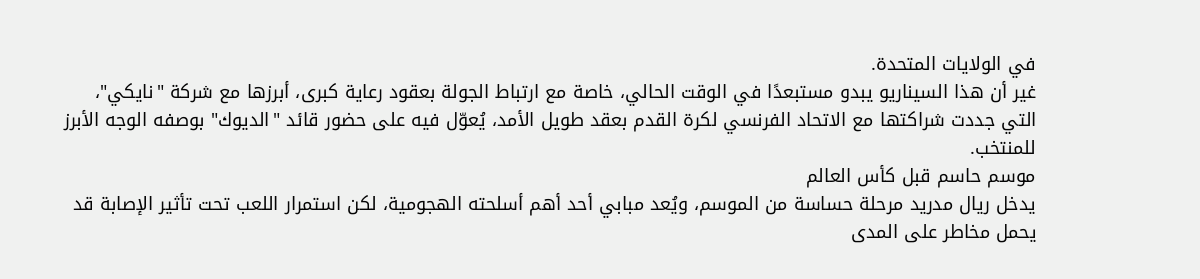في الولايات المتحدة.
غير أن هذا السيناريو يبدو مستبعدًا في الوقت الحالي، خاصة مع ارتباط الجولة بعقود رعاية كبرى، أبرزها مع شركة "نايكي"، التي جددت شراكتها مع الاتحاد الفرنسي لكرة القدم بعقد طويل الأمد، يُعوّل فيه على حضور قائد "الديوك" بوصفه الوجه الأبرز للمنتخب.
موسم حاسم قبل كأس العالم
يدخل ريال مدريد مرحلة حساسة من الموسم، ويُعد مبابي أحد أهم أسلحته الهجومية، لكن استمرار اللعب تحت تأثير الإصابة قد يحمل مخاطر على المدى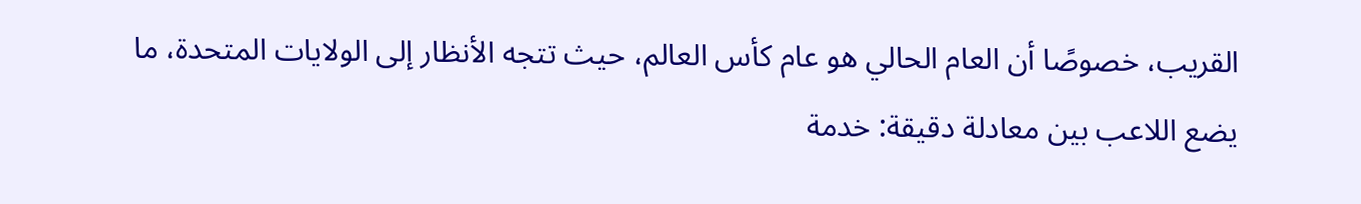القريب، خصوصًا أن العام الحالي هو عام كأس العالم، حيث تتجه الأنظار إلى الولايات المتحدة، ما يضع اللاعب بين معادلة دقيقة: خدمة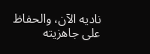ناديه الآن، والحفاظ على جاهزيته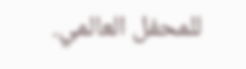للمحفل العالمي.